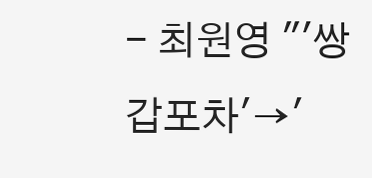- 최원영 "'쌍갑포차'→'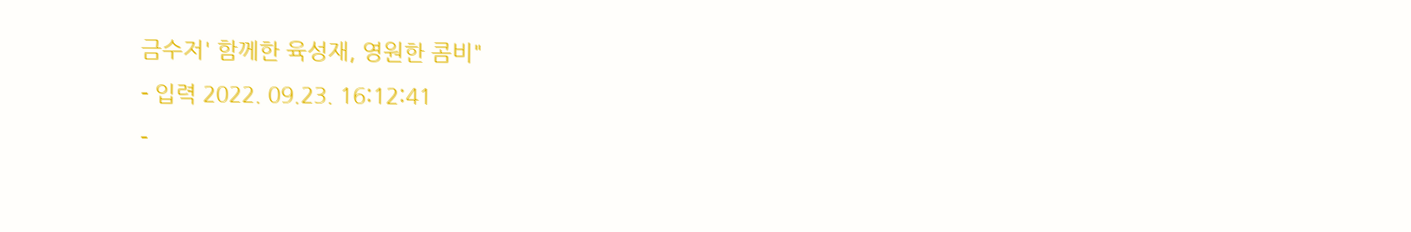금수저' 함께한 육성재, 영원한 콤비"
- 입력 2022. 09.23. 16:12:41
-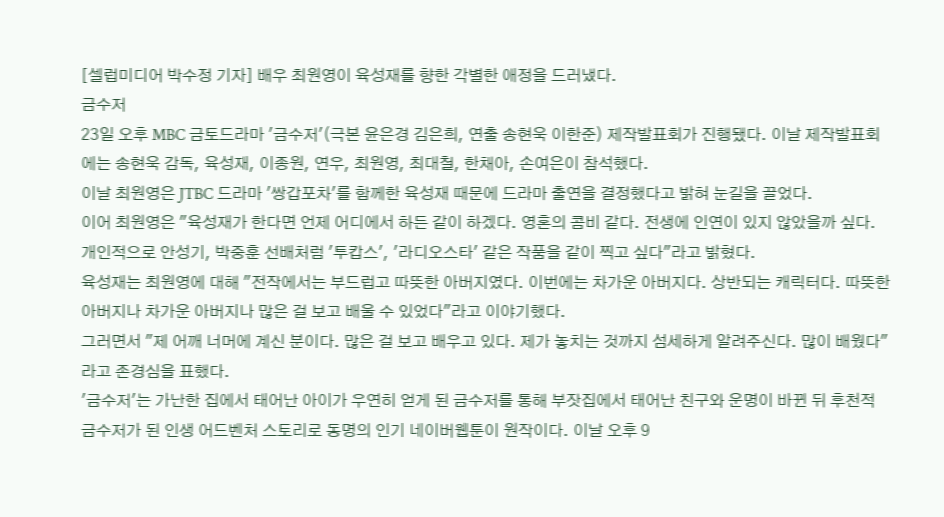[셀럽미디어 박수정 기자] 배우 최원영이 육성재를 향한 각별한 애정을 드러냈다.
금수저
23일 오후 MBC 금토드라마 '금수저'(극본 윤은경 김은희, 연출 송현욱 이한준) 제작발표회가 진행됐다. 이날 제작발표회에는 송현욱 감독, 육성재, 이종원, 연우, 최원영, 최대철, 한채아, 손여은이 참석했다.
이날 최원영은 JTBC 드라마 '쌍갑포차'를 함께한 육성재 때문에 드라마 출연을 결정했다고 밝혀 눈길을 끌었다.
이어 최원영은 "육성재가 한다면 언제 어디에서 하든 같이 하겠다. 영혼의 콤비 같다. 전생에 인연이 있지 않았을까 싶다. 개인적으로 안성기, 박중훈 선배처럼 '투캅스', '라디오스타' 같은 작품을 같이 찍고 싶다"라고 밝혔다.
육성재는 최원영에 대해 "전작에서는 부드럽고 따뜻한 아버지였다. 이번에는 차가운 아버지다. 상반되는 캐릭터다. 따뜻한 아버지나 차가운 아버지나 많은 걸 보고 배울 수 있었다"라고 이야기했다.
그러면서 "제 어깨 너머에 계신 분이다. 많은 걸 보고 배우고 있다. 제가 놓치는 것까지 섬세하게 알려주신다. 많이 배웠다"라고 존경심을 표했다.
'금수저'는 가난한 집에서 태어난 아이가 우연히 얻게 된 금수저를 통해 부잣집에서 태어난 친구와 운명이 바뀐 뒤 후천적 금수저가 된 인생 어드벤처 스토리로 동명의 인기 네이버웹툰이 원작이다. 이날 오후 9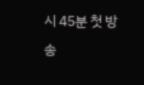시 45분 첫 방송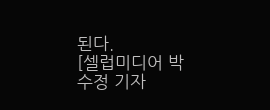된다.
[셀럽미디어 박수정 기자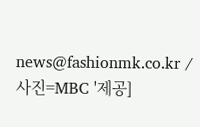news@fashionmk.co.kr / 사진=MBC '제공]